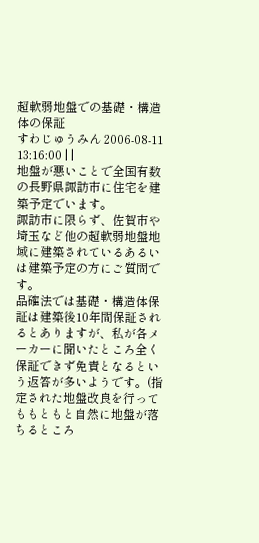超軟弱地盤での基礎・構造体の保証
すわじゅうみん 2006-08-11 13:16:00 | |
地盤が悪いことで全国有数の長野県諏訪市に住宅を建築予定でいます。
諏訪市に限らず、佐賀市や埼玉など他の超軟弱地盤地域に建築されているあるいは建築予定の方にご質問です。
品確法では基礎・構造体保証は建築後10年間保証されるとありますが、私が各メーカーに聞いたところ全く保証できず免責となるという返答が多いようです。(指定された地盤改良を行ってももともと自然に地盤が落ちるところ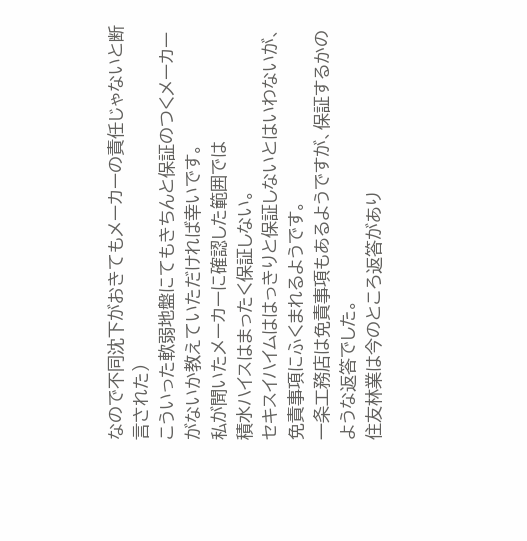なので不同沈下がおきてもメーカーの責任じゃないと断言された)
こういった軟弱地盤にてもきちんと保証のつくメーカーがないか教えていただければ幸いです。
私が聞いたメーカーに確認した範囲では
積水ハイスはまったく保証しない。
セキスイハイムははっきりと保証しないとはいわないが、免責事項にふくまれるようです。
一条工務店は免責事項もあるようですが、保証するかのような返答でした。
住友林業は今のところ返答があり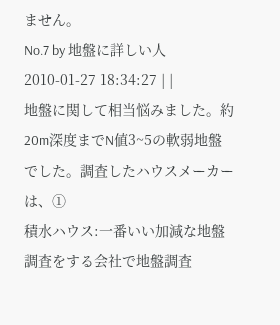ません。
No.7 by 地盤に詳しい人 2010-01-27 18:34:27 | |
地盤に関して相当悩みました。約20m深度までN値3~5の軟弱地盤でした。調査したハウスメーカーは、①
積水ハウス:一番いい加減な地盤調査をする会社で地盤調査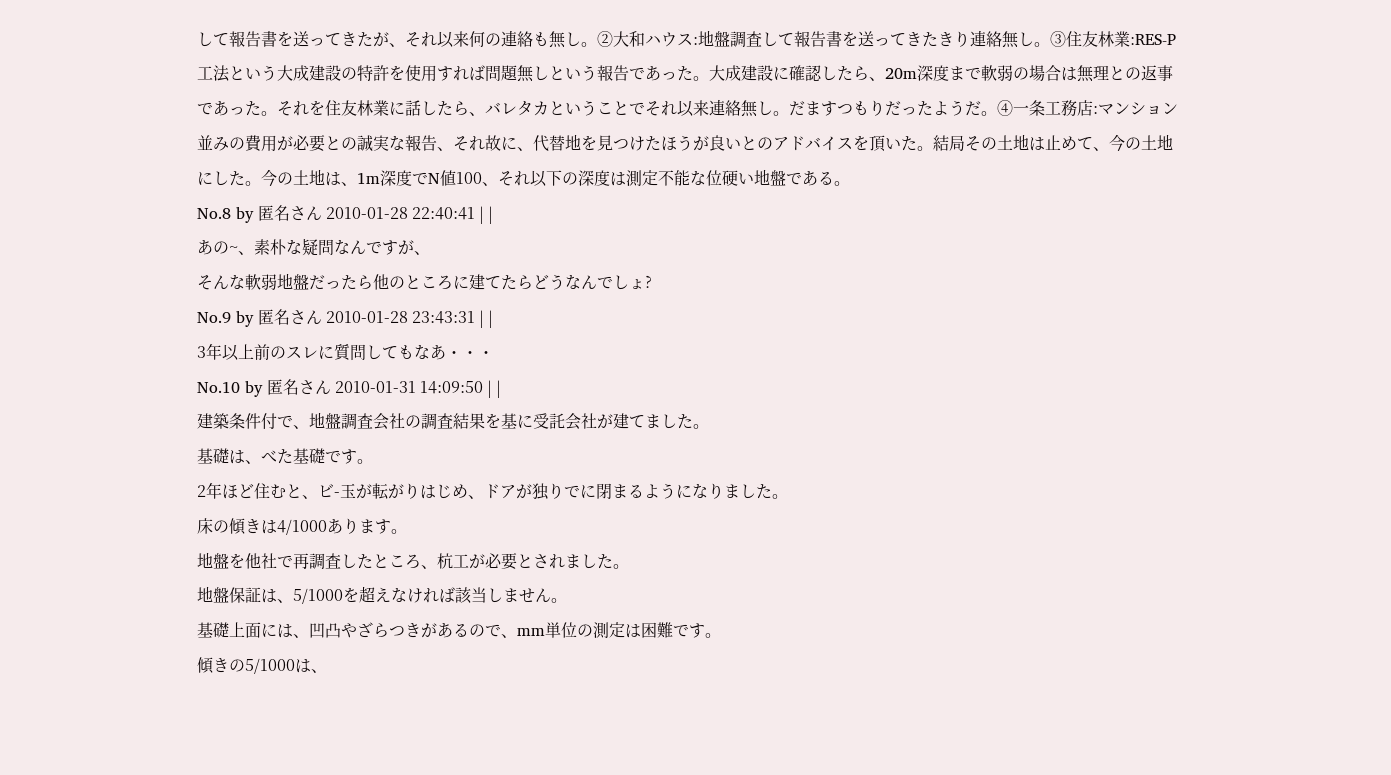して報告書を送ってきたが、それ以来何の連絡も無し。②大和ハウス:地盤調査して報告書を送ってきたきり連絡無し。③住友林業:RES-P工法という大成建設の特許を使用すれば問題無しという報告であった。大成建設に確認したら、20m深度まで軟弱の場合は無理との返事であった。それを住友林業に話したら、バレタカということでそれ以来連絡無し。だますつもりだったようだ。④一条工務店:マンション並みの費用が必要との誠実な報告、それ故に、代替地を見つけたほうが良いとのアドバイスを頂いた。結局その土地は止めて、今の土地にした。今の土地は、1m深度でN値100、それ以下の深度は測定不能な位硬い地盤である。
No.8 by 匿名さん 2010-01-28 22:40:41 | |
あの~、素朴な疑問なんですが、
そんな軟弱地盤だったら他のところに建てたらどうなんでしょ?
No.9 by 匿名さん 2010-01-28 23:43:31 | |
3年以上前のスレに質問してもなあ・・・
No.10 by 匿名さん 2010-01-31 14:09:50 | |
建築条件付で、地盤調査会社の調査結果を基に受託会社が建てました。
基礎は、べた基礎です。
2年ほど住むと、ビ-玉が転がりはじめ、ドアが独りでに閉まるようになりました。
床の傾きは4/1000あります。
地盤を他社で再調査したところ、杭工が必要とされました。
地盤保証は、5/1000を超えなければ該当しません。
基礎上面には、凹凸やざらつきがあるので、mm単位の測定は困難です。
傾きの5/1000は、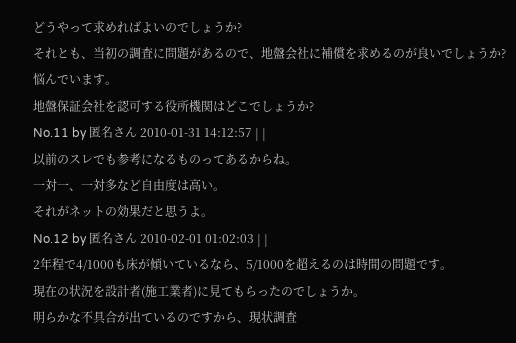どうやって求めればよいのでしょうか?
それとも、当初の調査に問題があるので、地盤会社に補償を求めるのが良いでしょうか?
悩んでいます。
地盤保証会社を認可する役所機関はどこでしょうか?
No.11 by 匿名さん 2010-01-31 14:12:57 | |
以前のスレでも参考になるものってあるからね。
一対一、一対多など自由度は高い。
それがネットの効果だと思うよ。
No.12 by 匿名さん 2010-02-01 01:02:03 | |
2年程で4/1000も床が傾いているなら、5/1000を超えるのは時間の問題です。
現在の状況を設計者(施工業者)に見てもらったのでしょうか。
明らかな不具合が出ているのですから、現状調査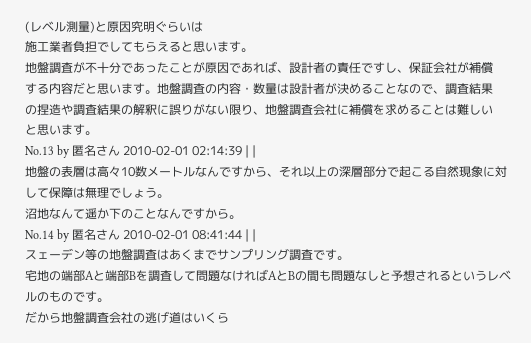(レベル測量)と原因究明ぐらいは
施工業者負担でしてもらえると思います。
地盤調査が不十分であったことが原因であれば、設計者の責任ですし、保証会社が補償
する内容だと思います。地盤調査の内容・数量は設計者が決めることなので、調査結果
の捏造や調査結果の解釈に誤りがない限り、地盤調査会社に補償を求めることは難しい
と思います。
No.13 by 匿名さん 2010-02-01 02:14:39 | |
地盤の表層は高々10数メートルなんですから、それ以上の深層部分で起こる自然現象に対して保障は無理でしょう。
沼地なんて遥か下のことなんですから。
No.14 by 匿名さん 2010-02-01 08:41:44 | |
スェーデン等の地盤調査はあくまでサンプリング調査です。
宅地の端部Aと端部Bを調査して問題なければAとBの間も問題なしと予想されるというレベルのものです。
だから地盤調査会社の逃げ道はいくら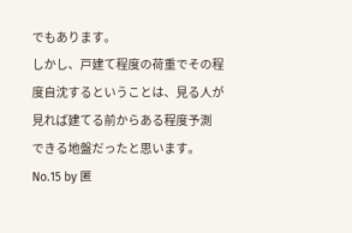でもあります。
しかし、戸建て程度の荷重でその程度自沈するということは、見る人が見れば建てる前からある程度予測
できる地盤だったと思います。
No.15 by 匿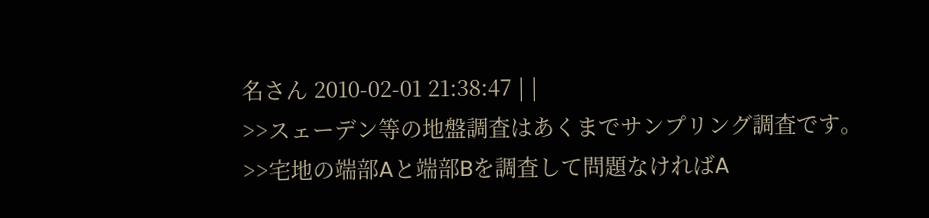名さん 2010-02-01 21:38:47 | |
>>スェーデン等の地盤調査はあくまでサンプリング調査です。
>>宅地の端部Aと端部Bを調査して問題なければA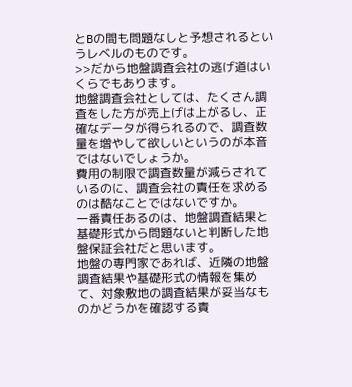とBの間も問題なしと予想されるというレベルのものです。
>>だから地盤調査会社の逃げ道はいくらでもあります。
地盤調査会社としては、たくさん調査をした方が売上げは上がるし、正確なデータが得られるので、調査数量を増やして欲しいというのが本音ではないでしょうか。
費用の制限で調査数量が減らされているのに、調査会社の責任を求めるのは酷なことではないですか。
一番責任あるのは、地盤調査結果と基礎形式から問題ないと判断した地盤保証会社だと思います。
地盤の専門家であれば、近隣の地盤調査結果や基礎形式の情報を集めて、対象敷地の調査結果が妥当なものかどうかを確認する責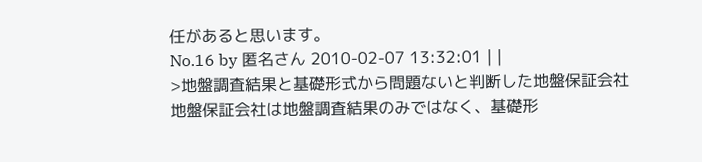任があると思います。
No.16 by 匿名さん 2010-02-07 13:32:01 | |
>地盤調査結果と基礎形式から問題ないと判断した地盤保証会社
地盤保証会社は地盤調査結果のみではなく、基礎形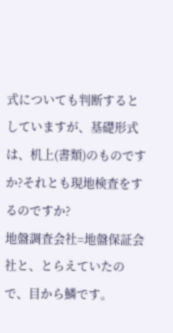式についても判断するとしていますが、基礎形式は、机上(書類)のものですか?それとも現地検査をするのですか?
地盤調査会社=地盤保証会社と、とらえていたので、目から鱗です。